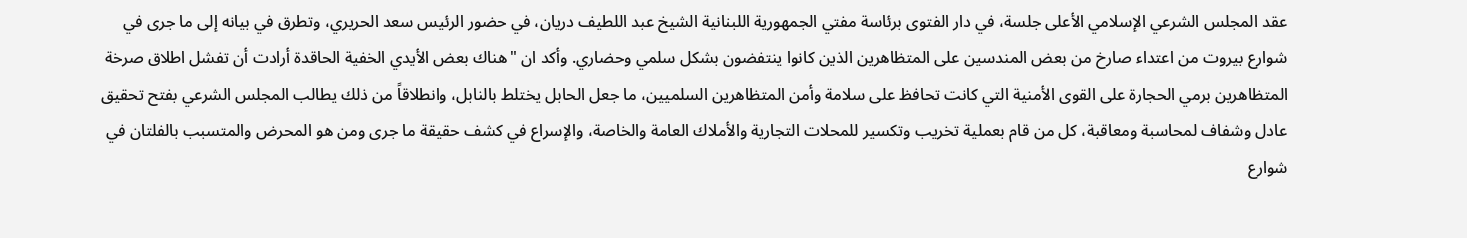عقد المجلس الشرعي الإسلامي الأعلى جلسة، في دار الفتوى برئاسة مفتي الجمهورية اللبنانية الشيخ عبد اللطيف دريان، في حضور الرئيس سعد الحريري، وتطرق في بيانه إلى ما جرى في شوارع بيروت من اعتداء صارخ من بعض المندسين على المتظاهرين الذين كانوا ينتفضون بشكل سلمي وحضاري. وأكد ان "هناك بعض الأيدي الخفية الحاقدة أرادت أن تفشل اطلاق صرخة المتظاهرين برمي الحجارة على القوى الأمنية التي كانت تحافظ على سلامة وأمن المتظاهرين السلميين، ما جعل الحابل يختلط بالنابل، وانطلاقاً من ذلك يطالب المجلس الشرعي بفتح تحقيق عادل وشفاف لمحاسبة ومعاقبة، كل من قام بعملية تخريب وتكسير للمحلات التجارية والأملاك العامة والخاصة، والإسراع في كشف حقيقة ما جرى ومن هو المحرض والمتسبب بالفلتان في شوارع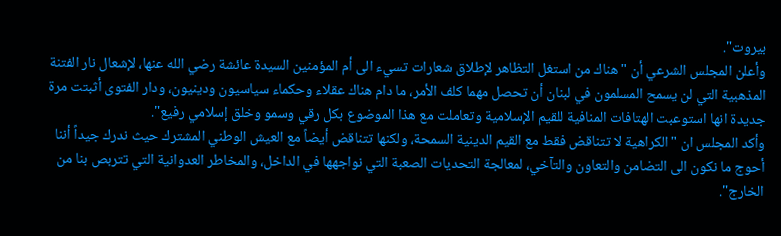بيروت".
وأعلن المجلس الشرعي أن "هناك من استغل التظاهر لإطلاق شعارات تسيء الى أم المؤمنين السيدة عائشة رضي الله عنها، لإشعال نار الفتنة المذهبية التي لن يسمح المسلمون في لبنان أن تحصل مهما كلف الأمر، ما دام هناك عقلاء وحكماء سياسيون ودينيون، ودار الفتوى أثبتت مرة جديدة انها استوعبت الهتافات المنافية للقيم الإسلامية وتعاملت مع هذا الموضوع بكل رقي وسمو وخلق إسلامي رفيع".
وأكد المجلس ان "الكراهية لا تتناقض فقط مع القيم الدينية السمحة، ولكنها تتناقض أيضاً مع العيش الوطني المشترك حيث ندرك جيداً أننا أحوج ما نكون الى التضامن والتعاون والتآخي، لمعالجة التحديات الصعبة التي نواجهها في الداخل، والمخاطر العدوانية التي تتربص بنا من الخارج".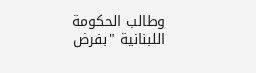وطالب الحكومة اللبنانية "بفرض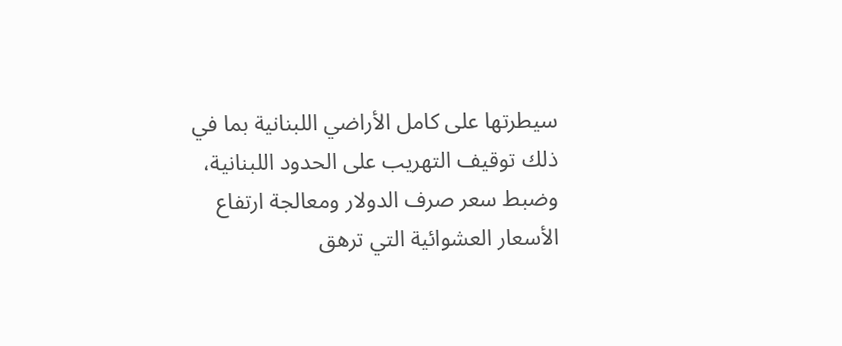سيطرتها على كامل الأراضي اللبنانية بما في ذلك توقيف التهريب على الحدود اللبنانية، وضبط سعر صرف الدولار ومعالجة ارتفاع الأسعار العشوائية التي ترهق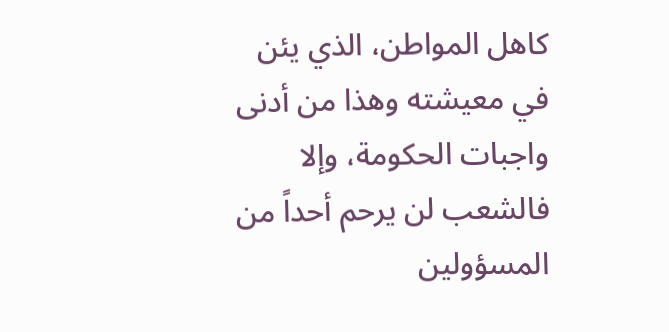كاهل المواطن، الذي يئن في معيشته وهذا من أدنى واجبات الحكومة، وإلا فالشعب لن يرحم أحداً من المسؤولين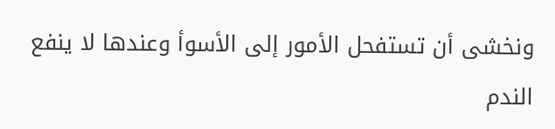ونخشى أن تستفحل الأمور إلى الأسوأ وعندها لا ينفع الندم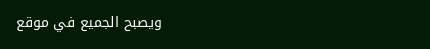ويصبح الجميع في موقع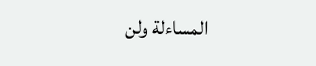المساءلة ولن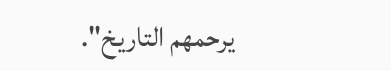يرحمهم التاريخ".